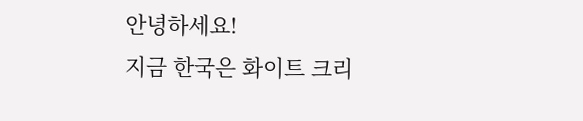안녕하세요!
지금 한국은 화이트 크리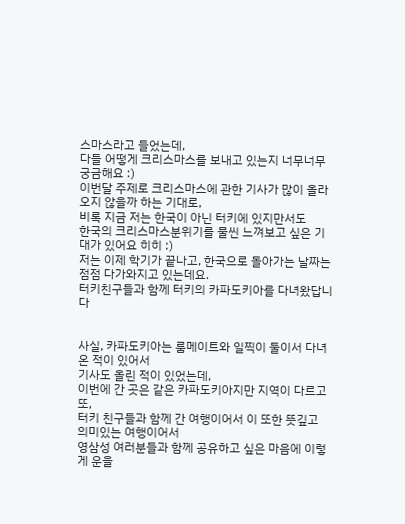스마스라고 들었는데,
다들 어떻게 크리스마스를 보내고 있는지 너무너무 궁금해요 :)
이번달 주제로 크리스마스에 관한 기사가 많이 올라오지 않을까 하는 기대로,
비록 지금 저는 한국이 아닌 터키에 있지만서도
한국의 크리스마스분위기를 물씬 느껴보고 싶은 기대가 있어요 히히 :)
저는 이제 학기가 끝나고, 한국으로 돌아가는 날짜는 점점 다가와지고 있는데요.
터키친구들과 함께 터키의 카파도키아를 다녀왔답니다


사실, 카파도키아는 룸메이트와 일찍이 둘이서 다녀온 적이 있어서
기사도 올린 적이 있었는데,
이번에 간 곳은 같은 카파도키아지만 지역이 다르고 또,
터키 친구들과 함께 간 여행이어서 이 또한 뜻깊고 의미있는 여행이어서
영삼성 여러분들과 함께 공유하고 싶은 마음에 이렇게 운을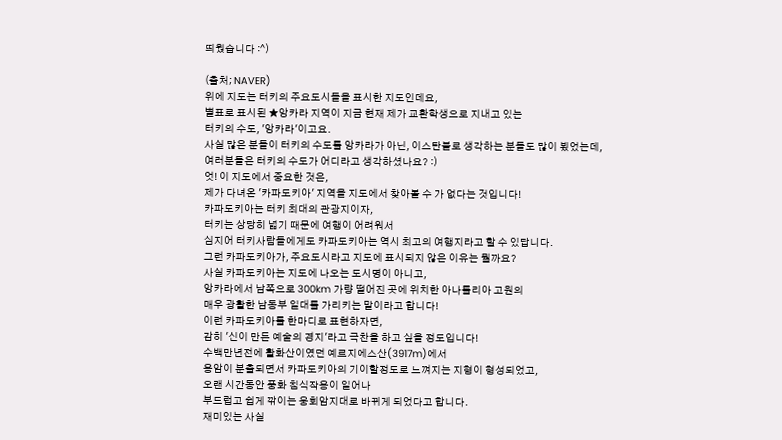띄웠습니다 :^)

(출처; NAVER)
위에 지도는 터키의 주요도시들을 표시한 지도인데요,
별표로 표시된 ★앙카라 지역이 지금 현재 제가 교환학생으로 지내고 있는
터키의 수도, '앙카라'이고요.
사실 많은 분들이 터키의 수도를 앙카라가 아닌, 이스탄불로 생각하는 분들도 많이 뵜었는데,
여러분들은 터키의 수도가 어디라고 생각하셨나요? :)
엇! 이 지도에서 중요한 것은,
제가 다녀온 '카파도키아' 지역을 지도에서 찾아볼 수 가 없다는 것입니다!
카파도키아는 터키 최대의 관광지이자,
터키는 상당히 넓기 때문에 여행이 어려워서
심지어 터키사람들에게도 카파도키아는 역시 최고의 여행지라고 할 수 있답니다.
그런 카파도키아가, 주요도시라고 지도에 표시되지 않은 이유는 뭘까요?
사실 카파도키아는 지도에 나오는 도시명이 아니고,
앙카라에서 남쪽으로 300km 가량 떨어진 곳에 위치한 아나톨리아 고원의
매우 광활한 남동부 일대를 가리키는 말이라고 합니다!
이런 카파도키아를 한마디로 표현하자면,
감히 '신이 만든 예술의 경지'라고 극찬을 하고 싶을 정도입니다!
수백만년전에 활화산이였던 예르지에스산(3917m)에서
용암이 분출되면서 카파도키아의 기이할정도로 느껴지는 지형이 형성되었고,
오랜 시간동안 풍화 침식작용이 일어나
부드럽고 쉽게 깎이는 웅회암지대로 바뀌게 되었다고 합니다.
재미있는 사실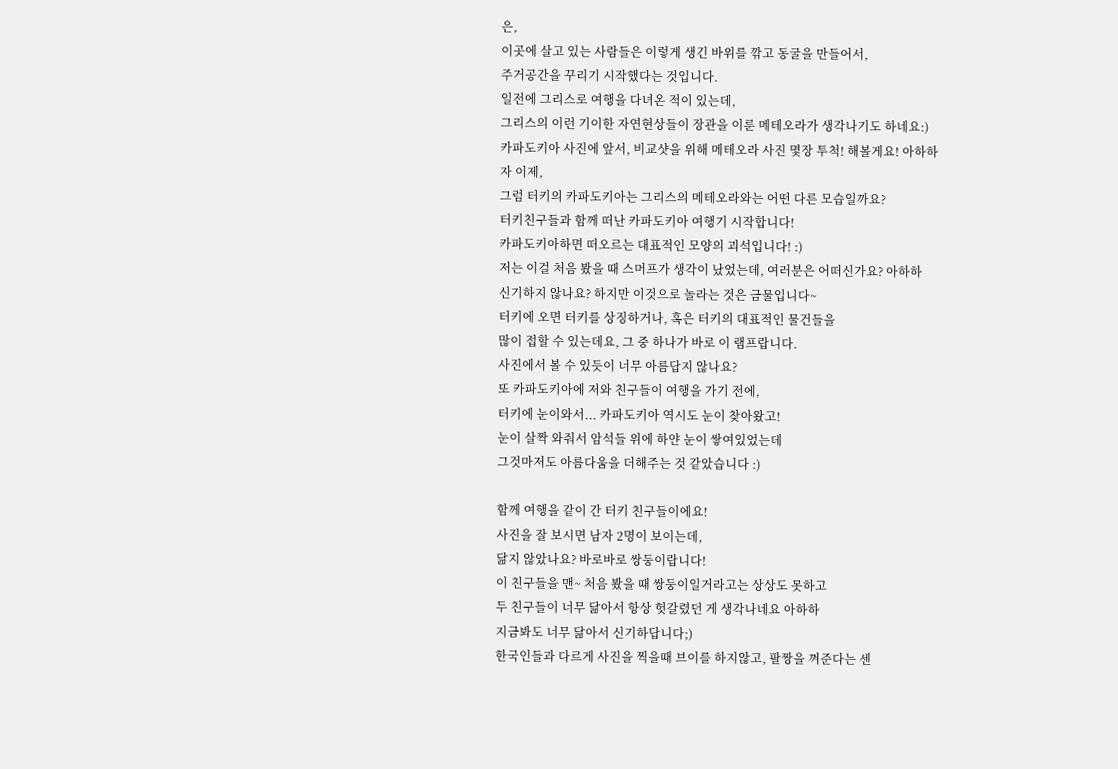은,
이곳에 살고 있는 사람들은 이렇게 생긴 바위를 깎고 동굴을 만들어서,
주거공간을 꾸리기 시작했다는 것입니다.
일전에 그리스로 여행을 다녀온 적이 있는데,
그리스의 이런 기이한 자연현상들이 장관을 이룬 메테오라가 생각나기도 하네요:)
카파도키아 사진에 앞서, 비교샷을 위해 메테오라 사진 몇장 투척! 해볼게요! 아하하
자 이제,
그럼 터키의 카파도키아는 그리스의 메테오라와는 어떤 다른 모습일까요?
터키친구들과 함께 떠난 카파도키아 여행기 시작합니다!
카파도키아하면 떠오르는 대표적인 모양의 괴석입니다! :)
저는 이걸 처음 봤을 때 스머프가 생각이 났었는데, 여러분은 어떠신가요? 아하하
신기하지 않나요? 하지만 이것으로 놀라는 것은 금물입니다~
터키에 오면 터키를 상징하거나, 혹은 터키의 대표적인 물건들을
많이 접할 수 있는데요, 그 중 하나가 바로 이 램프랍니다.
사진에서 볼 수 있듯이 너무 아름답지 않나요?
또 카파도키아에 저와 친구들이 여행을 가기 전에,
터키에 눈이와서... 카파도키아 역시도 눈이 찾아왔고!
눈이 살짝 와줘서 암석들 위에 하얀 눈이 쌓여있었는데
그것마저도 아름다움을 더해주는 것 같았습니다 :)

함께 여행을 같이 간 터키 친구들이에요!
사진을 잘 보시면 남자 2명이 보이는데,
닮지 않았나요? 바로바로 쌍둥이랍니다!
이 친구들을 맨~ 처음 봤을 때 쌍둥이일거라고는 상상도 못하고
두 친구들이 너무 닮아서 항상 헛갈렸던 게 생각나네요 아하하
지금봐도 너무 닮아서 신기하답니다;)
한국인들과 다르게 사진을 찍을때 브이를 하지않고, 팔짱을 껴준다는 센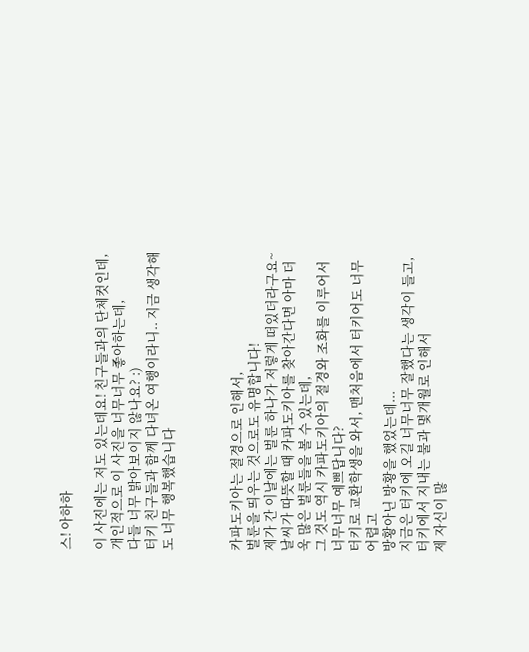스! 아하하

이 사진에는 저도 있는데요! 친구들과의 단체컷인데,
개인적으로 이 사진을 너무너무 좋아하는데,
다들 너무 밝아보이지 않나요? :)
터키 친구들과 함께 다녀온 여행이라니.. 지금 생각해도 너무 행복했습니다



카파도키아는 절경으로 인해서,
벌룬을 띄우는 것으로도 유명합니다!
제가 간 이날에는 벌룬 하나가 저렇게 떠있더라구요~
날씨가 따뜻할 때 카파도키아를 찾아간다면 아마 더욱 많은 벌룬들을 볼 수 있는데,
그 것도 역시 카파도키아의 절경와 조화를 이루어서 너무너무 예쁘답니다?
터키로 교환학생을 와서, 맨처음에서 터키어도 너무 어렵고
방황아닌 방황을 했었는데...
지금은 터키에 오길 너무너무 잘했다는 생각이 들고,
터키에서 지내는 불과 몇개월로 인해서
제 자신이 많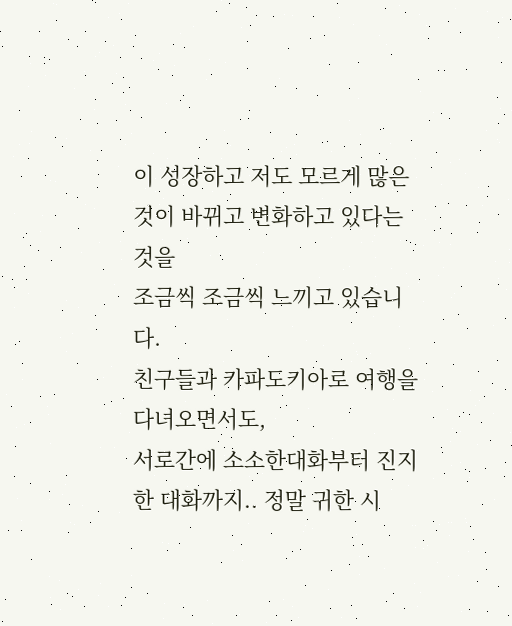이 성장하고 저도 모르게 많은 것이 바뀌고 변화하고 있다는 것을
조금씩 조금씩 느끼고 있습니다.
친구들과 카파도키아로 여행을 다녀오면서도,
서로간에 소소한대화부터 진지한 대화까지.. 정말 귀한 시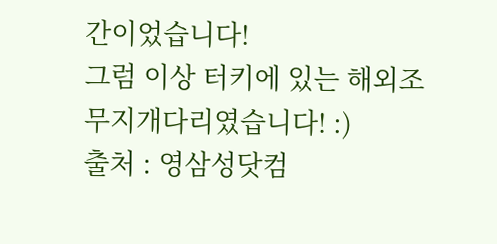간이었습니다!
그럼 이상 터키에 있는 해외조 무지개다리였습니다! :)
출처 : 영삼성닷컴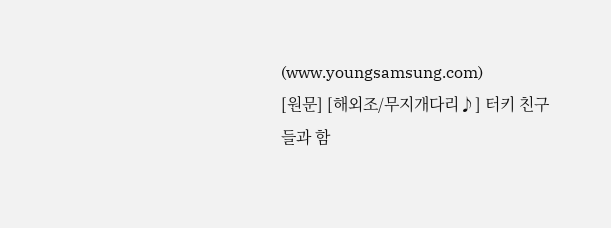(www.youngsamsung.com)
[원문] [해외조/무지개다리♪] 터키 친구들과 함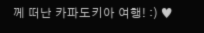께 떠난 카파도키아 여행! :) ♥